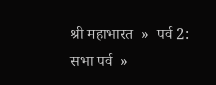श्री महाभारत  »  पर्व 2: सभा पर्व  »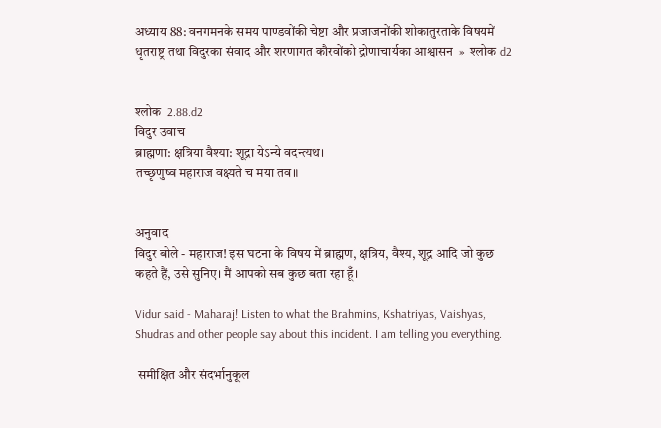अध्याय 88: वनगमनके समय पाण्डवोंकी चेष्टा और प्रजाजनोंकी शोकातुरताके विषयमें धृतराष्ट्र तथा विदुरका संवाद और शरणागत कौरवोंको द्रोणाचार्यका आश्वासन  »  श्लोक d2


श्लोक  2.88.d2
विदुर उवाच
ब्राह्मणा: क्षत्रिया वैश्या: शूद्रा येऽन्ये वदन्त्यथ।
तच्छृणुष्व महाराज वक्ष्यते च मया तव॥


अनुवाद
विदुर बोले - महाराज! इस घटना के विषय में ब्राह्मण, क्षत्रिय, वैश्य, शूद्र आदि जो कुछ कहते हैं, उसे सुनिए। मैं आपको सब कुछ बता रहा हूँ।

Vidur said - Maharaj! Listen to what the Brahmins, Kshatriyas, Vaishyas, Shudras and other people say about this incident. I am telling you everything.

 समीक्षित और संदर्भानुकूल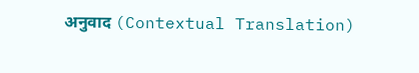अनुवाद (Contextual Translation)